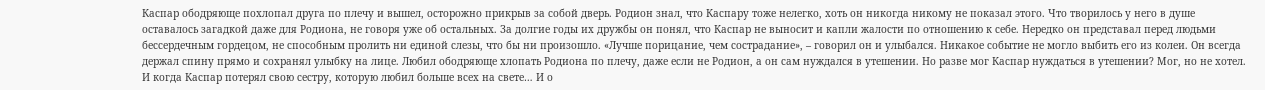Каспар ободряюще похлопал друга по плечу и вышел, осторожно прикрыв за собой дверь. Родион знал, что Каспару тоже нелегко, хоть он никогда никому не показал этого. Что творилось у него в душе оставалось загадкой даже для Родиона, не говоря уже об остальных. За долгие годы их дружбы он понял, что Каспар не выносит и капли жалости по отношению к себе. Нередко он представал перед людьми бессердечным гордецом, не способным пролить ни единой слезы, что бы ни произошло. «Лучше порицание, чем сострадание», – говорил он и улыбался. Никакое событие не могло выбить его из колеи. Он всегда держал спину прямо и сохранял улыбку на лице. Любил ободряюще хлопать Родиона по плечу, даже если не Родион, а он сам нуждался в утешении. Но разве мог Каспар нуждаться в утешении? Мог, но не хотел. И когда Каспар потерял свою сестру, которую любил больше всех на свете… И о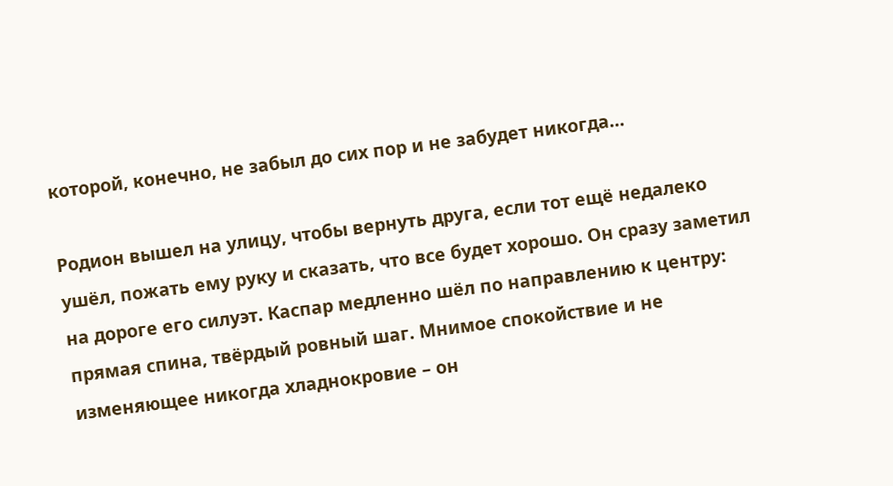которой, конечно, не забыл до сих пор и не забудет никогда…

Родион вышел на улицу, чтобы вернуть друга, если тот ещё недалеко ушёл, пожать ему руку и сказать, что все будет хорошо. Он сразу заметил на дороге его силуэт. Каспар медленно шёл по направлению к центру: прямая спина, твёрдый ровный шаг. Мнимое спокойствие и не изменяющее никогда хладнокровие – он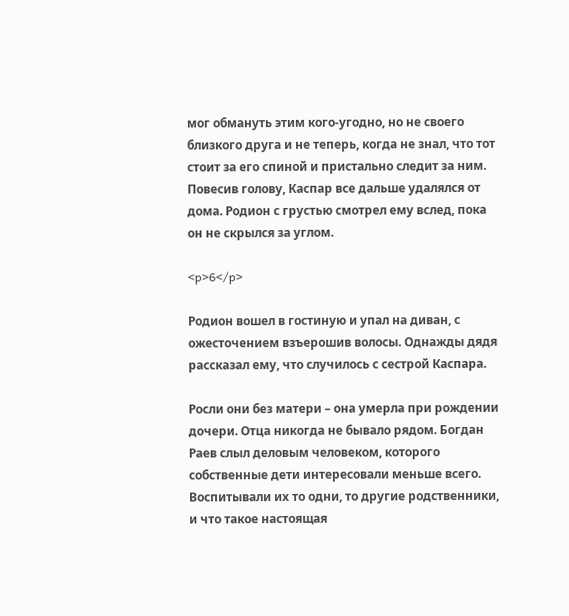мог обмануть этим кого-угодно, но не своего близкого друга и не теперь, когда не знал, что тот стоит за его спиной и пристально следит за ним. Повесив голову, Каспар все дальше удалялся от дома. Родион с грустью смотрел ему вслед, пока он не скрылся за углом.

<p>6</p>

Родион вошел в гостиную и упал на диван, с ожесточением взъерошив волосы. Однажды дядя рассказал ему, что случилось с сестрой Каспара.

Росли они без матери – она умерла при рождении дочери. Отца никогда не бывало рядом. Богдан Раев слыл деловым человеком, которого собственные дети интересовали меньше всего. Воспитывали их то одни, то другие родственники, и что такое настоящая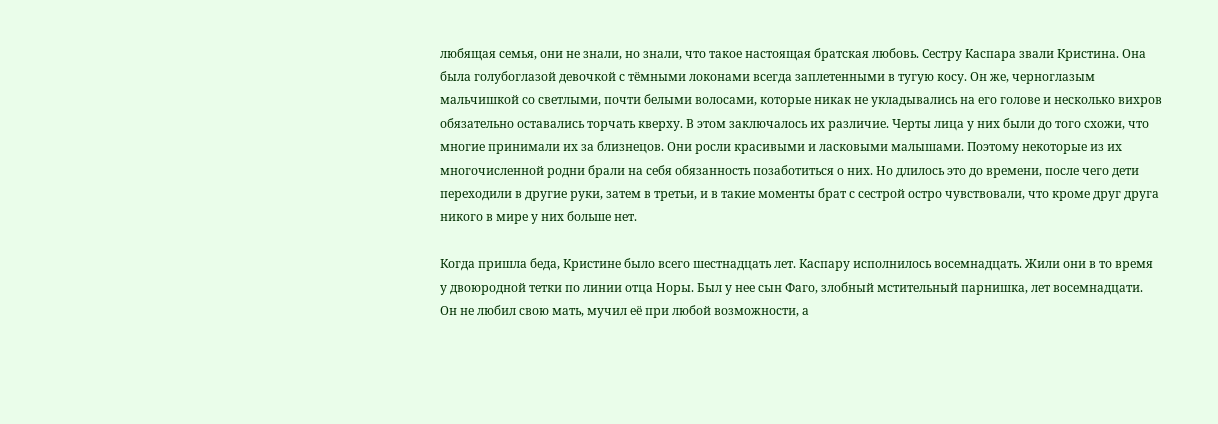любящая семья, они не знали, но знали, что такое настоящая братская любовь. Сестру Каспара звали Кристина. Она была голубоглазой девочкой с тёмными локонами всегда заплетенными в тугую косу. Он же, черноглазым мальчишкой со светлыми, почти белыми волосами, которые никак не укладывались на его голове и несколько вихров обязательно оставались торчать кверху. В этом заключалось их различие. Черты лица у них были до того схожи, что многие принимали их за близнецов. Они росли красивыми и ласковыми малышами. Поэтому некоторые из их многочисленной родни брали на себя обязанность позаботиться о них. Но длилось это до времени, после чего дети переходили в другие руки, затем в третьи, и в такие моменты брат с сестрой остро чувствовали, что кроме друг друга никого в мире у них больше нет.

Когда пришла беда, Кристине было всего шестнадцать лет. Каспару исполнилось восемнадцать. Жили они в то время у двоюродной тетки по линии отца Норы. Был у нее сын Фаго, злобный мстительный парнишка, лет восемнадцати. Он не любил свою мать, мучил её при любой возможности, а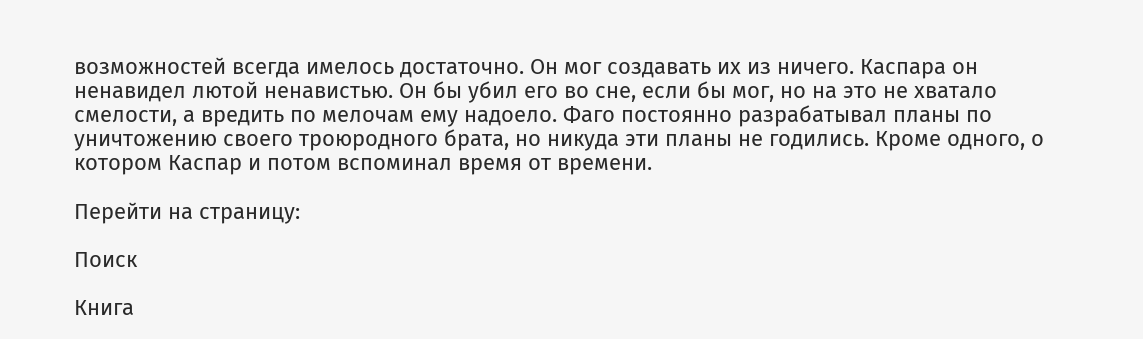возможностей всегда имелось достаточно. Он мог создавать их из ничего. Каспара он ненавидел лютой ненавистью. Он бы убил его во сне, если бы мог, но на это не хватало смелости, а вредить по мелочам ему надоело. Фаго постоянно разрабатывал планы по уничтожению своего троюродного брата, но никуда эти планы не годились. Кроме одного, о котором Каспар и потом вспоминал время от времени.

Перейти на страницу:

Поиск

Книга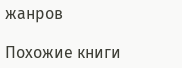жанров

Похожие книги